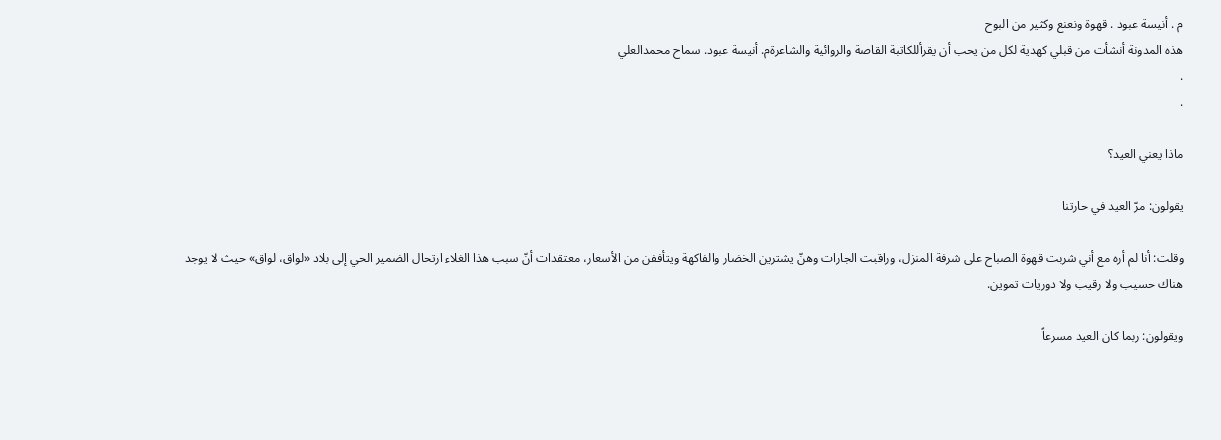م . أنيسة عبود . قهوة ونعنع وكثير من البوح
هذه المدونة أنشأت من قبلي كهدية لكل من يحب أن يقرأللكاتبة القاصة والروائية والشاعرةم. أنيسة عبود. سماح محمدالعلي
.
.

ماذا يعني العيد؟

يقولون: مرّ العيد في حارتنا

وقلت: أنا لم أره مع أني شربت قهوة الصباح على شرفة المنزل، وراقبت الجارات وهنّ يشترين الخضار والفاكهة ويتأففن من الأسعار، معتقدات أنّ سبب هذا الغلاء ارتحال الضمير الحي إلى بلاد «لواق، لواق» حيث لا يوجد هناك حسيب ولا رقيب ولا دوريات تموين.

ويقولون: ربما كان العيد مسرعاً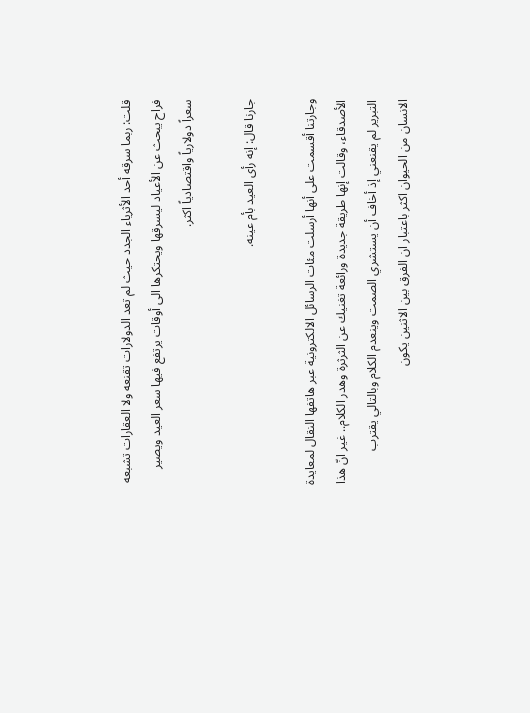قلت: ربما سرقه أحد الأثرياء الجدد حيث لم تعد الدولارات تقنعه ولا العقارات تشبعه فراح يبحث عن الأعياد ليسرقها ويحتكرها الى أوقات يرتفع فيها سعر العيد ويصير سعراً دولارياً واقتصادياً اكثر.

جارنا قال: إنه رأى العيد بأم عينه.

وجارتنا أقسمت على أنها أرسلت مئات الرسائل الالكترونية عبر هاتفها النقال لمعايدة الأصدقاء، وقالت إنها طريقة جديدة ورائعة تغنيك عن الثرثرة وهدر الكلام.. غير انّ هذا التبرير لم يقنعني إذ أخاف أن يستشري الصمت وينعدم الكلام وبالتالي يقترب الانسان من الحيوان اكثر باعتبار ان الفرق بين الاثنين يكون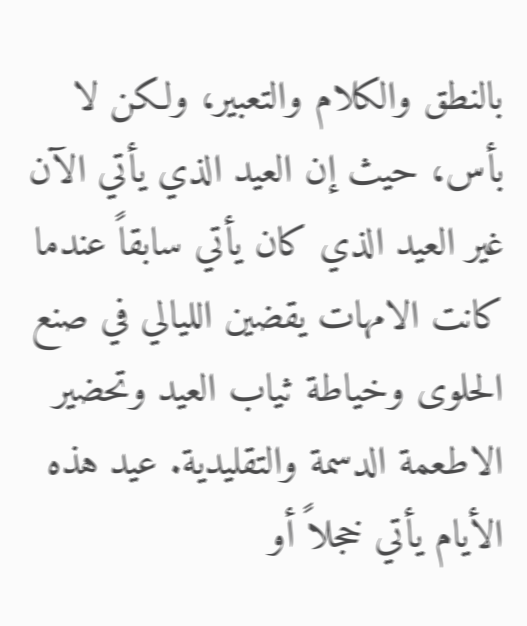بالنطق والكلام والتعبير، ولكن لا بأس، حيث إن العيد الذي يأتي الآن غير العيد الذي كان يأتي سابقاً عندما كانت الامهات يقضين الليالي في صنع الحلوى وخياطة ثياب العيد وتحضير الاطعمة الدسمة والتقليدية. عيد هذه الأيام يأتي خجلاً أو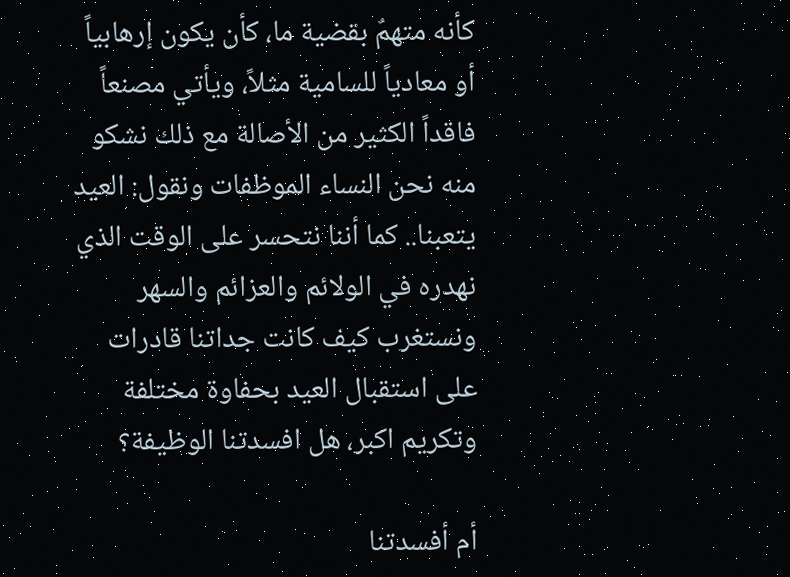كأنه متهمٌ بقضية ما، كأن يكون إرهابياً أو معادياً للسامية مثلاً، ويأتي مصنعاً فاقداً الكثير من الأصالة مع ذلك نشكو منه نحن النساء الموظفات ونقول: العيد يتعبنا.. كما أننا نتحسر على الوقت الذي نهدره في الولائم والعزائم والسهر ونستغرب كيف كانت جداتنا قادرات على استقبال العيد بحفاوة مختلفة وتكريم اكبر، هل افسدتنا الوظيفة؟

أم أفسدتنا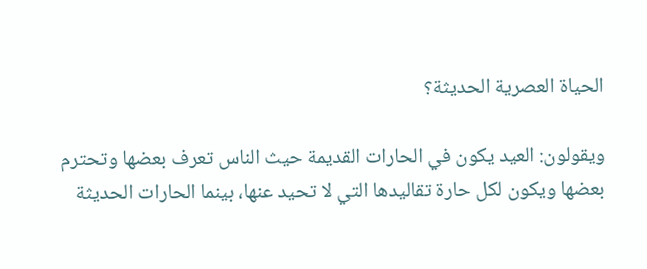الحياة العصرية الحديثة؟

ويقولون: العيد يكون في الحارات القديمة حيث الناس تعرف بعضها وتحترم بعضها ويكون لكل حارة تقاليدها التي لا تحيد عنها، بينما الحارات الحديثة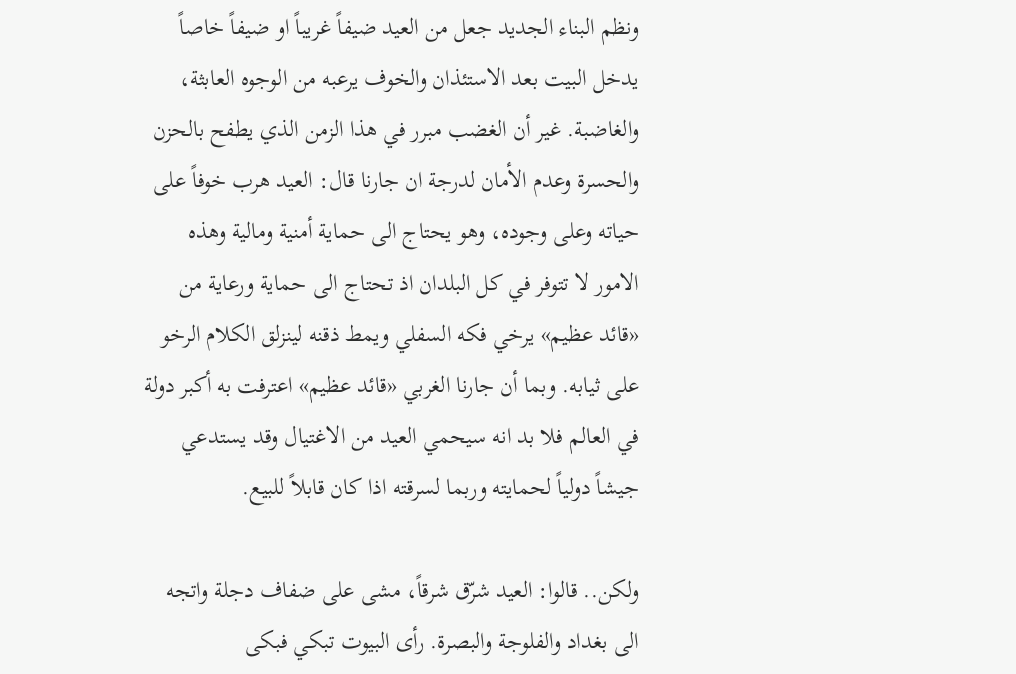ونظم البناء الجديد جعل من العيد ضيفاً غريباً او ضيفاً خاصاً يدخل البيت بعد الاستئذان والخوف يرعبه من الوجوه العابثة، والغاضبة. غير أن الغضب مبرر في هذا الزمن الذي يطفح بالحزن والحسرة وعدم الأمان لدرجة ان جارنا قال: العيد هرب خوفاً على حياته وعلى وجوده، وهو يحتاج الى حماية أمنية ومالية وهذه الامور لا تتوفر في كل البلدان اذ تحتاج الى حماية ورعاية من «قائد عظيم» يرخي فكه السفلي ويمط ذقنه لينزلق الكلام الرخو على ثيابه. وبما أن جارنا الغربي «قائد عظيم» اعترفت به أكبر دولة في العالم فلا بد انه سيحمي العيد من الاغتيال وقد يستدعي جيشاً دولياً لحمايته وربما لسرقته اذا كان قابلاً للبيع.

ولكن.. قالوا: العيد شرّق شرقاً، مشى على ضفاف دجلة واتجه الى بغداد والفلوجة والبصرة. رأى البيوت تبكي فبكى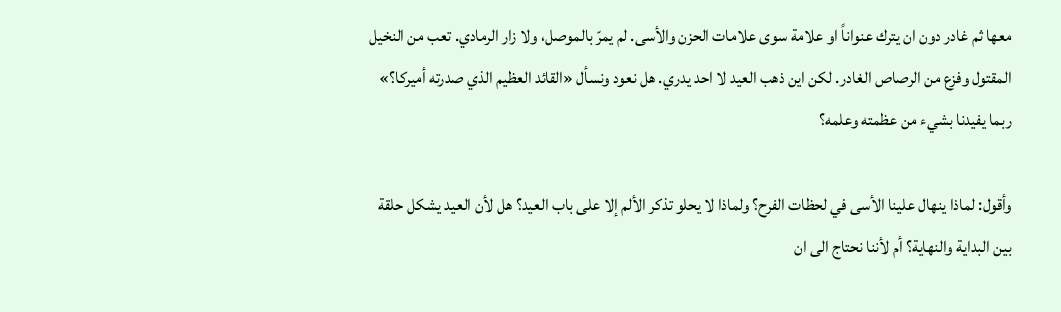معها ثم غادر دون ان يترك عنواناً او علامة سوى علامات الحزن والأسى. لم يمرّ بالموصل، ولا زار الرمادي. تعب من النخيل المقتول وفزع من الرصاص الغادر. لكن اين ذهب العيد لا احد يدري. هل نعود ونسأل «القائد العظيم الذي صدرته أميركا؟» ربما يفيدنا بشيء من عظمته وعلمه؟

وأقول: لماذا ينهال علينا الأسى في لحظات الفرح؟ ولماذا لا يحلو تذكر الألم إلا على باب العيد؟ هل لأن العيد يشكل حلقة بين البداية والنهاية؟ أم لأننا نحتاج الى ان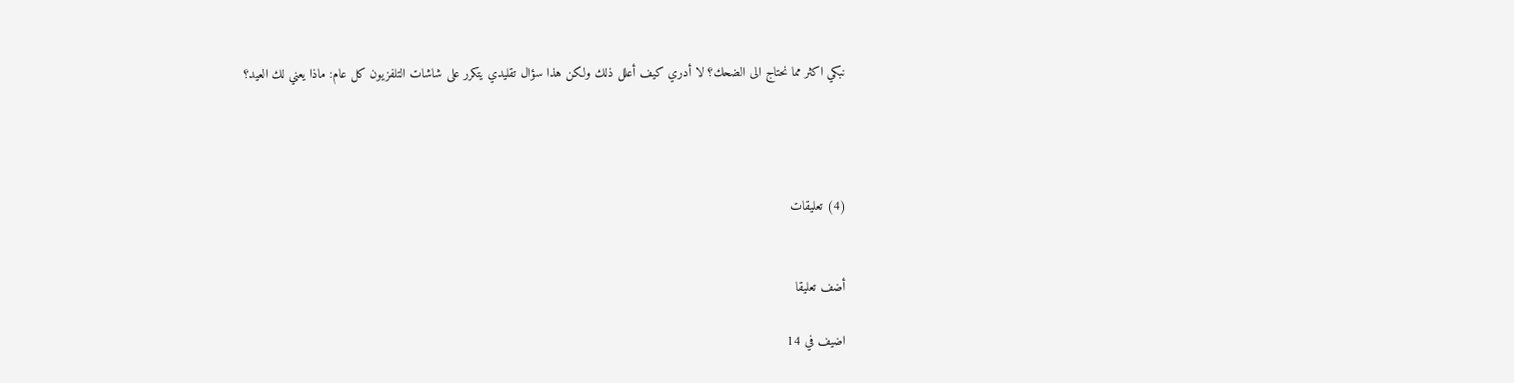نبكي اكثر مما نحتاج الى الضحك؟ لا أدري كيف أعلل ذلك ولكن هذا سؤال تقليدي يتكرر على شاشات التلفزيون كل عام: ماذا يعني لك العيد؟




(4) تعليقات


أضف تعليقا

اضيف في 14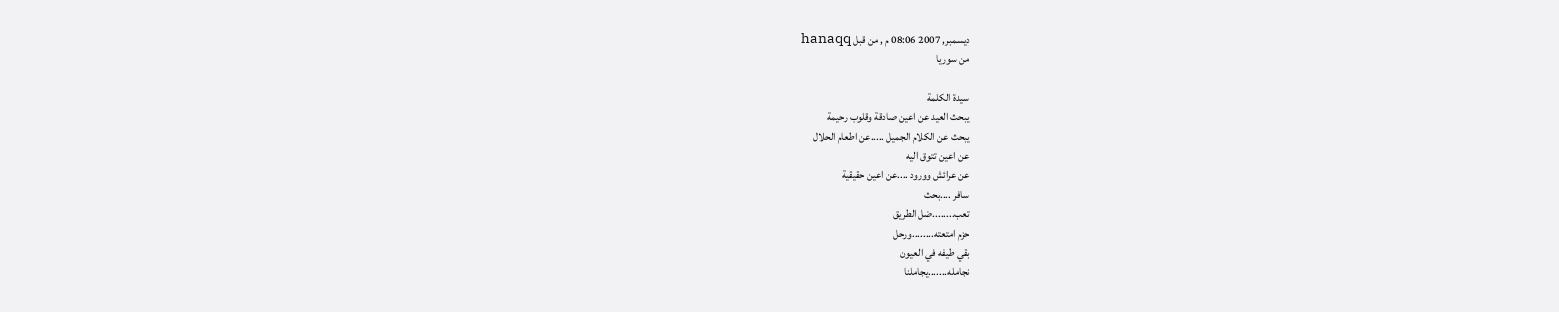ديسمبر, 2007 08:06 م , من قبل hanaqq
من سوريا

سيدة الكلمة
يبحث العيد عن اعين صادقة وقلوب رحيمة
يبحث عن الكلام الجميل .....عن اطعام الحلال
عن اعين تتوق اليه
عن عرائش وورود ....عن اعين حقيقية
سافر ....بحث
تعب........ضل الطريق
حزم امتعته........ورحل
بقي طيفه في العيون
نجامله.......يجاملنا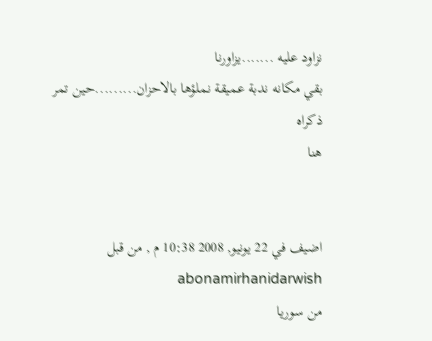نزاود عليه .......يزاورنا
بقي مكانه ندبة عميقة نملؤها بالاحزان.........حين تمر ذكراه
هنا


اضيف في 22 يونيو, 2008 10:38 م , من قبل abonamirhanidarwish
من سوريا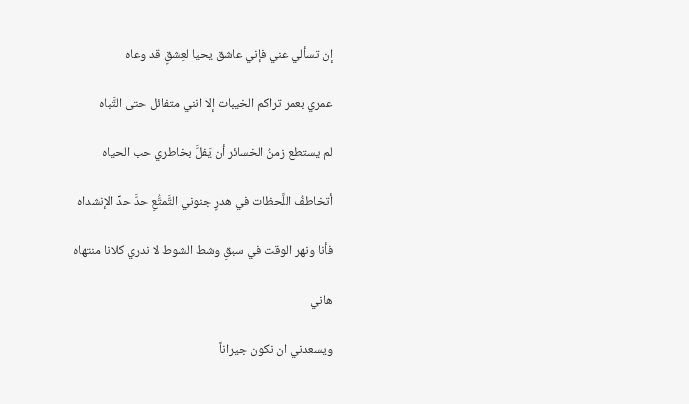إن تسألي عني فإني عاشق يحيا لعِشقٍ قد وعاه

عمري بعمر تراكم الخيبات إلا انني متفائل حتى التَّباه

لم يستطع زمنُ الخسائر أن يَفلَّ بخاطري حب الحياه

أتخاطفُ اللَّحظات في هدرٍ جنوني التَّمتُّعِ حدَّ حدِّ الإنشداه

فأنا ونهر الوقت في سبقِ وشط الشوط لا ندري كلانا منتهاه

هاني

ويسعدني ان نكون جيراناً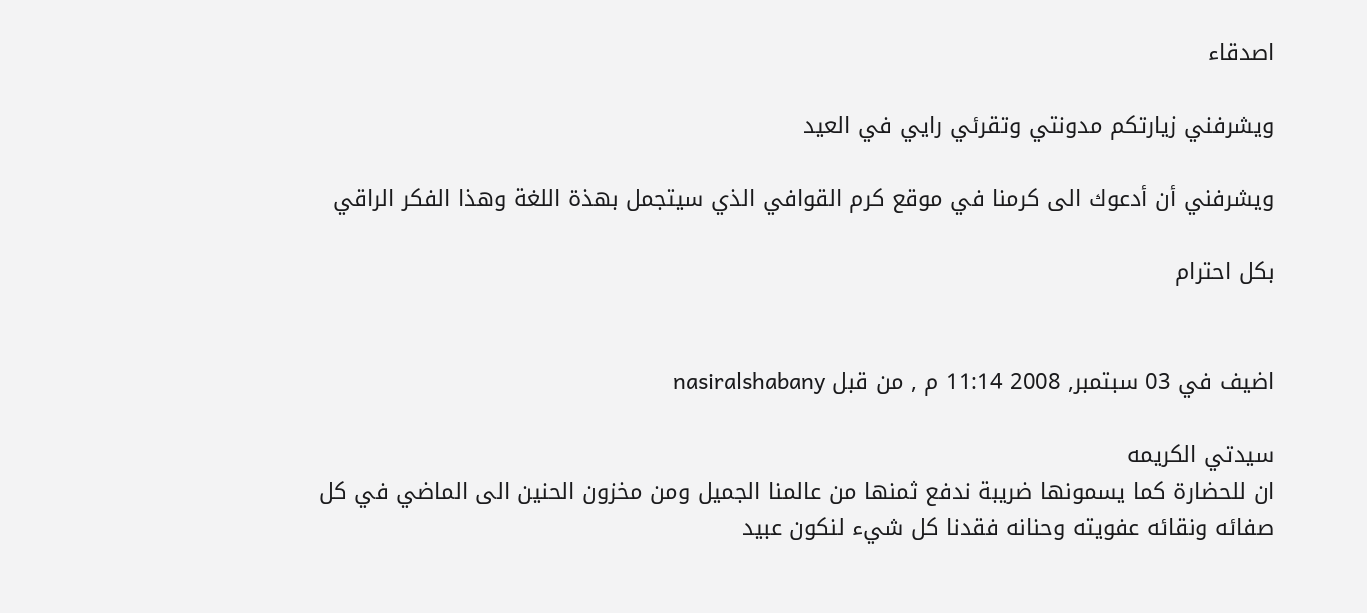اصدقاء

ويشرفني زيارتكم مدونتي وتقرئي رايي في العيد

ويشرفني أن أدعوك الى كرمنا في موقع كرم القوافي الذي سيتجمل بهذة اللغة وهذا الفكر الراقي

بكل احترام


اضيف في 03 سبتمبر, 2008 11:14 م , من قبل nasiralshabany

سيدتي الكريمه
ان للحضارة كما يسمونها ضريبة ندفع ثمنها من عالمنا الجميل ومن مخزون الحنين الى الماضي في كل صفائه ونقائه عفويته وحنانه فقدنا كل شيء لنكون عبيد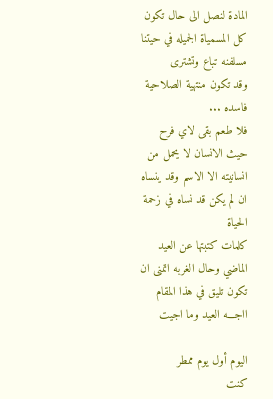المادة لنصل الى حال تكون كل المسمياة الجميله في حيتنا مسلفنه تباع وتشترى
وقد تكون منتهية الصلاحية فاسده ...
فلا طعم بقى لاي فرح حيث الانسان لا يحمل من انسانيته الا الاسم وقد ينساه ان لم يكن قد نساه في زحمة الحياة
كلمات كتبتها عن العيد الماضي وحال الغربه اتمنى ان تكون تليق في هذا المقام
ااجـــه العيد وما اجيت

اليوم أول يوم ممطر
كنت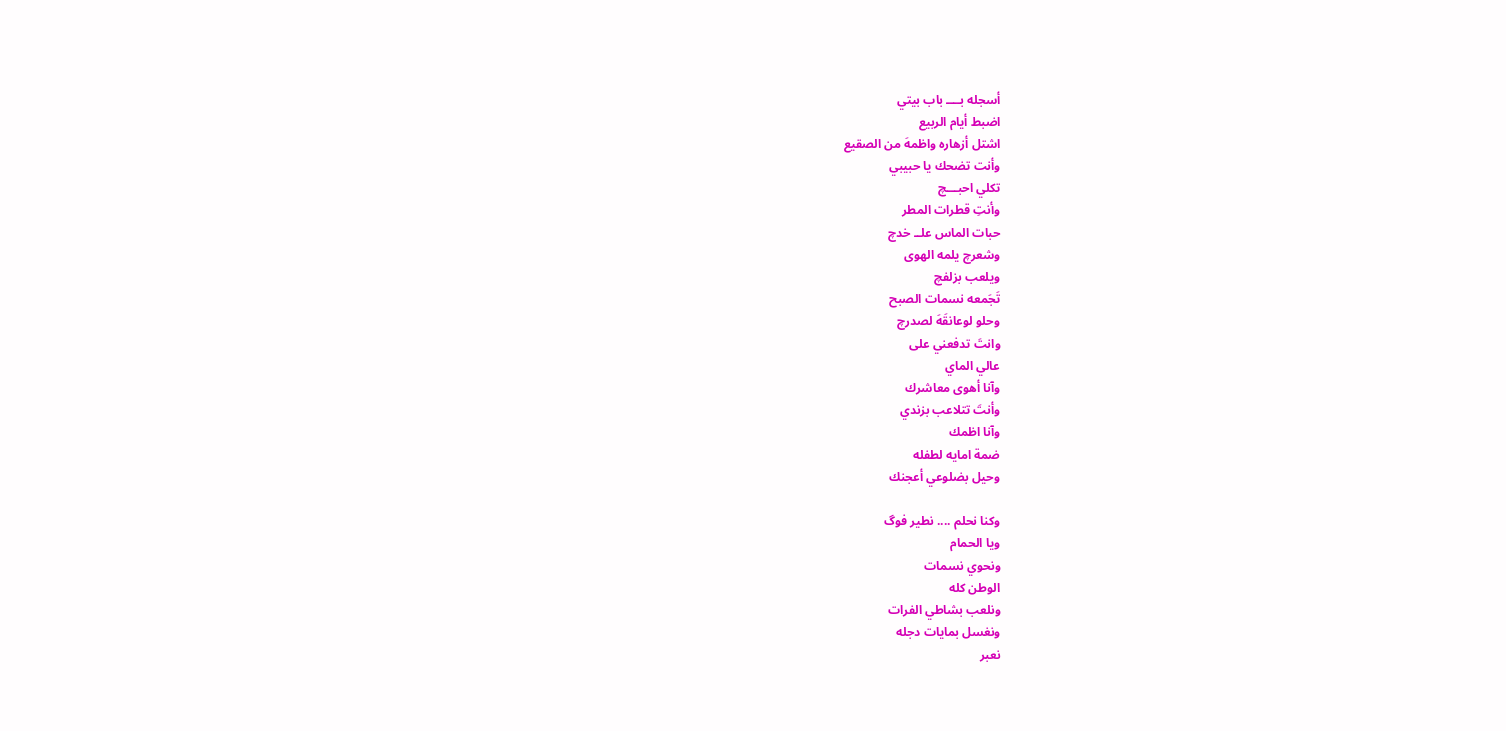أسجله بــــ باب بيتي
اضبط أيام الربيع
اشتل أزهاره واظمهَ من الصقيع
وأنت تضحك يا حبيبي
تكلي احبـــچ
وأنتِ قطرات المطر
حبات الماس علــ خدچ
وشعرچ يلمه الهوى
ويلعب بزلفچ
تَجَمعه نسمات الصبح
وحلو لوعانقَهَ لصدرچ
وانتَ تدفعني على
عالي الماي
وآنا أهوى معاشرك
وأنتَ تتلاعب بزندي
وآنا اظمك
ضمة امايه لطفله
وحيل بضلوعي أعجنك

وكنا نحلم .... نطير فوگ
ويا الحمام
ونحوي نسمات
الوطن كله
ونلعب بشاطي الفرات
ونغسل بمايات دجله
نعبر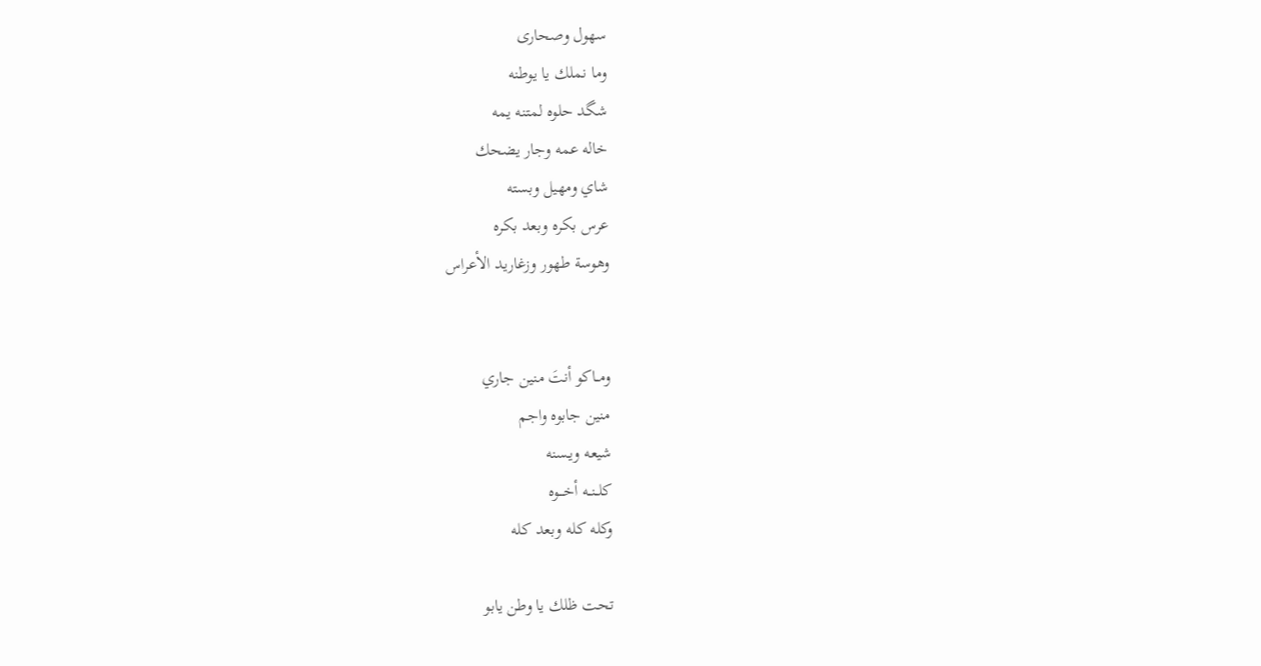سهول وصحارى
وما نملك يا يوطنه
شگد حلوه لمتنه يمه
خاله عمه وجار يضحك
شاي ومهيل وبسته
عرس بكره وبعد بكره
وهوسة طهور وزغاريد الأعراس


ومــاكو أنتَ منين جاري
منين جابوه واجم
شيعه ويـسنه
كلــنــه أخـــوه
وكله كله وبعد كله

تحت ظلك يا وطن يابو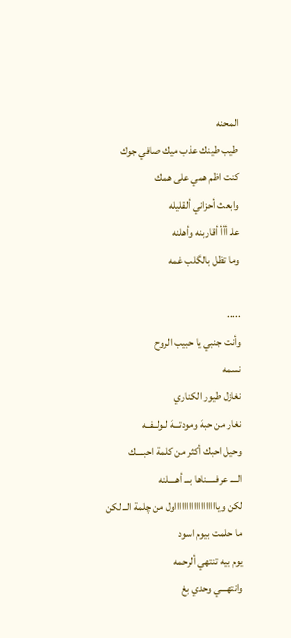المحنه
طيب طينك عذب ميك صافي جوك
كنت اظم همي على همك
وابعث أحزاني ألقليله
علـ أأأ أقاربنه وأهلنه
وما تظل بالگلب غمه

.....
وأنت جنبي يا حبيب الروح
نسمه
نغازل طيور الكناري
نغار من حبهَ ومودتـــهَ لـولــفــه
وحيل احبك أكثر من كلمة احبــــك
الــــ عرفـــــناها بـــ أهــــلنه
لكن ويااااااااااااااااااول من چلمة الــ لكن
ما حلمت بيوم اسود
يوم بيه تنتهي ألرحمه
وانتهـــي وحدي بغ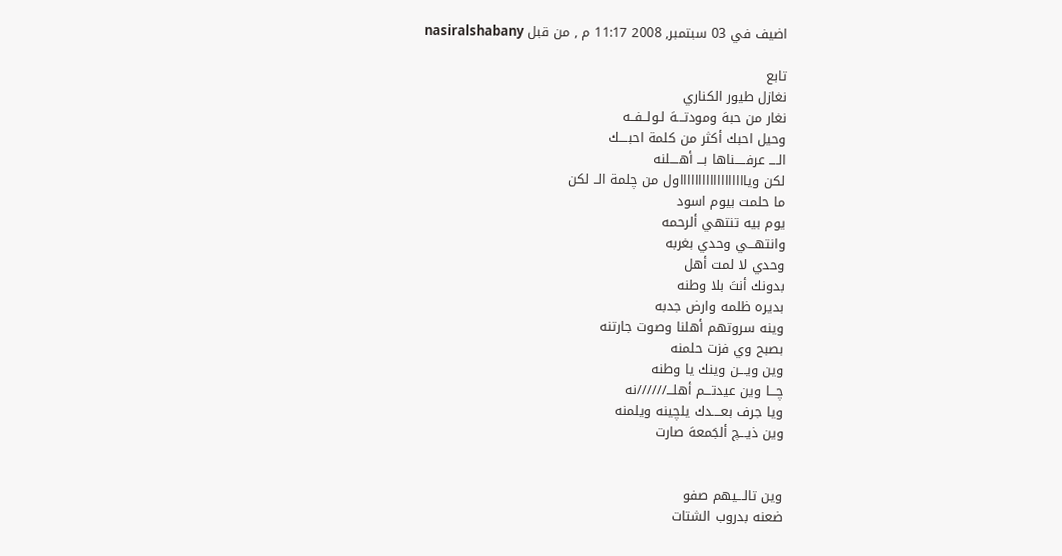اضيف في 03 سبتمبر, 2008 11:17 م , من قبل nasiralshabany

تابع
نغازل طيور الكناري
نغار من حبهَ ومودتـــهَ لـولــفــه
وحيل احبك أكثر من كلمة احبــــك
الــــ عرفـــــناها بـــ أهــــلنه
لكن ويااااااااااااااااااول من چلمة الــ لكن
ما حلمت بيوم اسود
يوم بيه تنتهي ألرحمه
وانتهـــي وحدي بغربه
وحدي لا لمت أهل
بدونك أنتَ بلا وطنه
بديره ظلمه وارض جدبه
وينه سروتهم أهلنا وصوت جارتنه
بصبح وي فزت حلمنه
وين ويـــن وينك يا وطنه
چـــا وين عيدتـــم أهلـــ//////نه
ويا جرف بعــــدك يلچينه ويلمنه
وين ذيـــچ ألجَمعهَ صارت


وين تالـــيهم صفو
ضعنه بدروب الشتات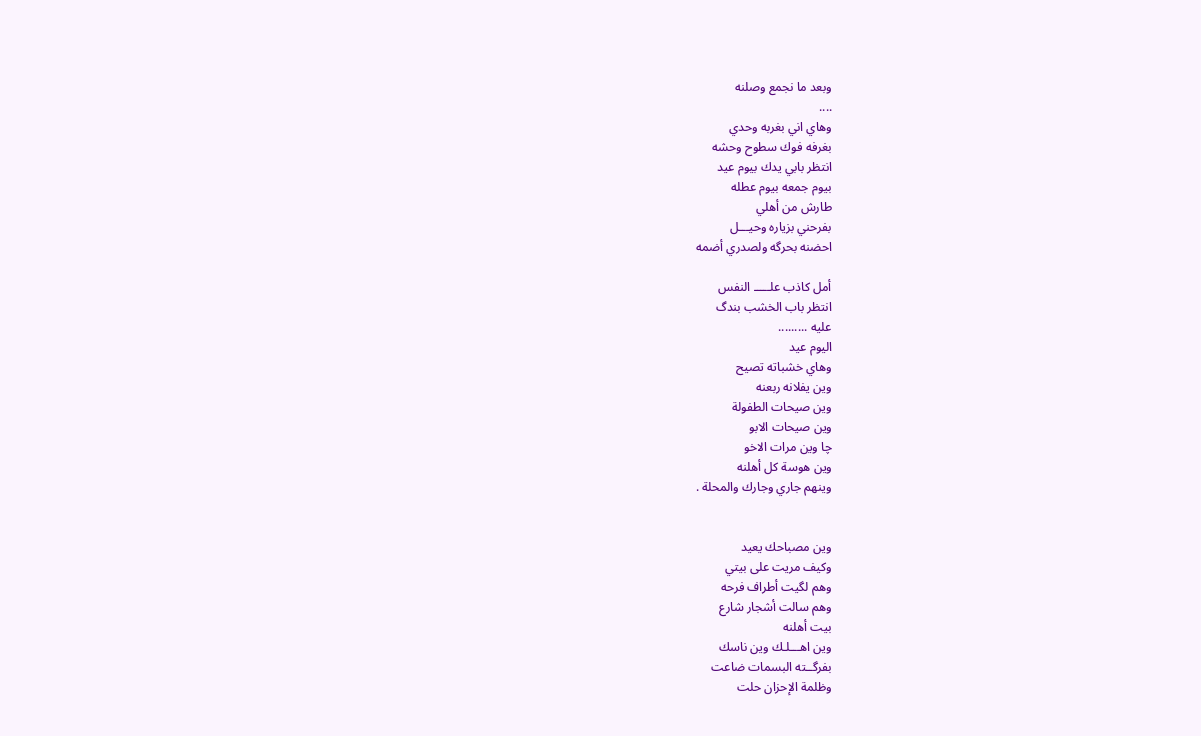وبعد ما نجمع وصلنه
....
وهاي اني بغربه وحدي
بغرفه فوك سطوح وحشه
انتظر بابي يدك بيوم عيد
بيوم جمعه بيوم عطله
طارش من أهلي
بفرحني بزياره وحيـــل
احضنه بحرگه ولصدري أضمه

أمل كاذب علـــــ النفس
انتظر باب الخشب بندگ
عليه .........
اليوم عيد
وهاي خشباته تصيح
وين يفلانه ربعنه
وين صيحات الطفولة
وين صيحات الابو
چا وين مرات الاخو
وين هوسة كل أهلنه
وينهم جاري وجارك والمحلة .


وين مصباحك يعيد
وكيف مريت على بيتي
وهم لگيت أطراف فرحه
وهم سالت أشجار شارع
بيت أهلنه
وين اهـــلـك وين ناسك
بفرگــته البسمات ضاعت
وظلمة الإحزان حلت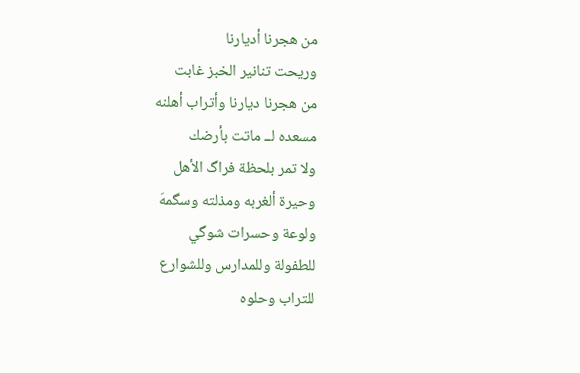من هجرنا أديارنا
وريحت تنانير الخبز غابت
من هجرنا ديارنا وأتراب أهلنه
مسعده لــ ماتت بأرضك
ولا تمر بلحظة فراگ الأهل
وحيرة ألغربه ومذلته وسگمهَ
ولوعة وحسرات شوگي
للطفولة وللمدارس وللشوارع
للتراب وحلوه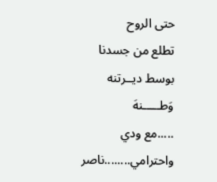حتى الروح
تطلع من جسدنا
بوسط ديــرتنه وَطـــــنهَ
.....مع ودي واحترامي........ناصر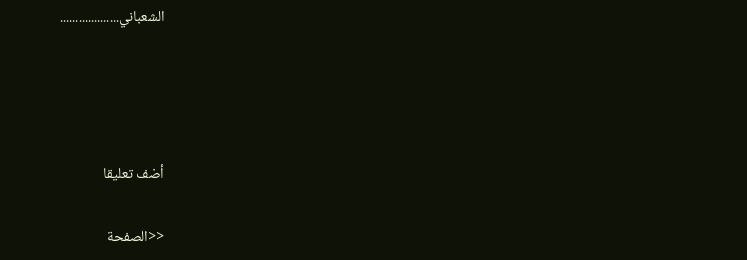الشعباني...................




أضف تعليقا

<<الصفحة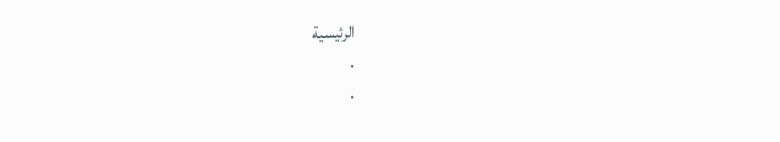الرئيسية
.
.